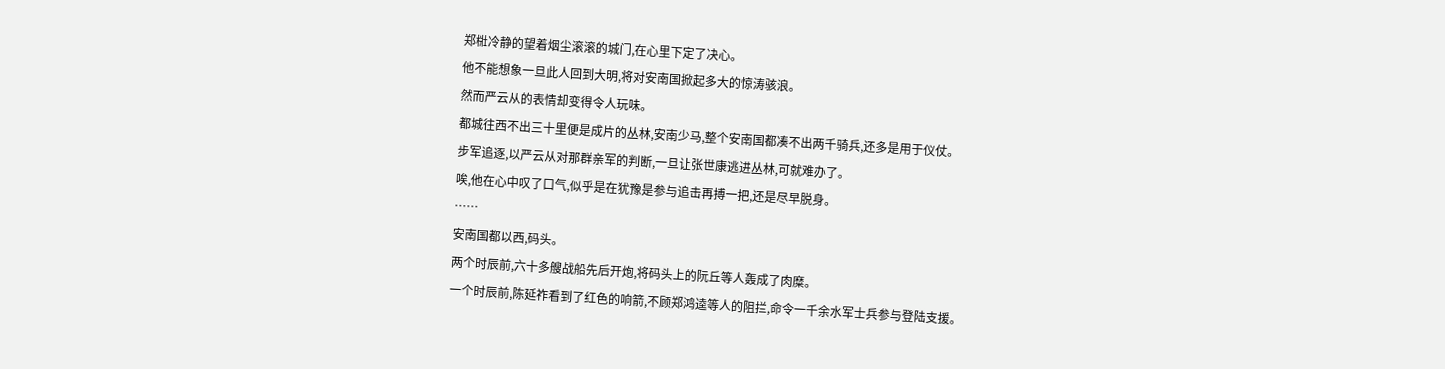郑梉冷静的望着烟尘滚滚的城门,在心里下定了决心。
他不能想象一旦此人回到大明,将对安南国掀起多大的惊涛骇浪。
然而严云从的表情却变得令人玩味。
都城往西不出三十里便是成片的丛林,安南少马,整个安南国都凑不出两千骑兵,还多是用于仪仗。
步军追逐,以严云从对那群亲军的判断,一旦让张世康逃进丛林,可就难办了。
唉,他在心中叹了口气,似乎是在犹豫是参与追击再搏一把,还是尽早脱身。
……
安南国都以西,码头。
两个时辰前,六十多艘战船先后开炮,将码头上的阮丘等人轰成了肉糜。
一个时辰前,陈延祚看到了红色的响箭,不顾郑鸿逵等人的阻拦,命令一千余水军士兵参与登陆支援。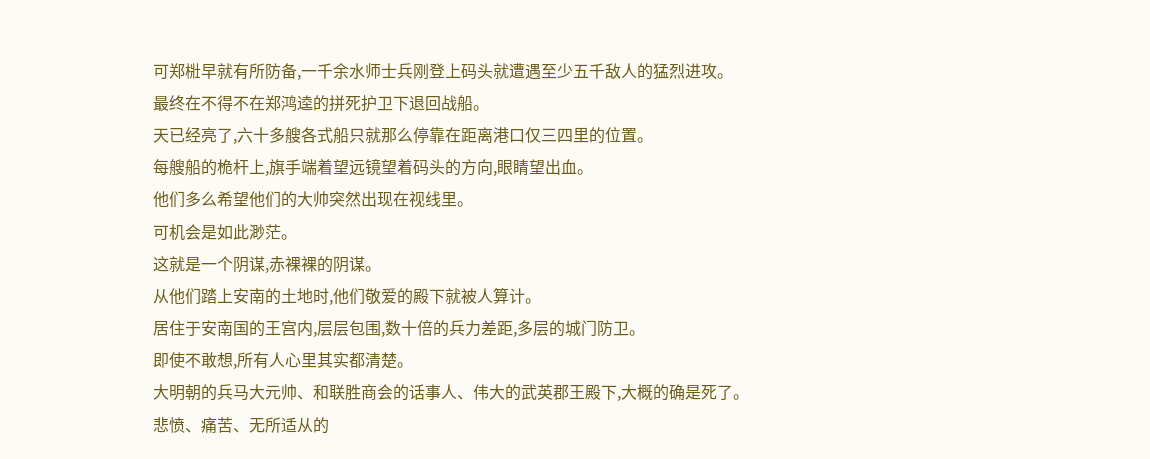可郑梉早就有所防备,一千余水师士兵刚登上码头就遭遇至少五千敌人的猛烈进攻。
最终在不得不在郑鸿逵的拼死护卫下退回战船。
天已经亮了,六十多艘各式船只就那么停靠在距离港口仅三四里的位置。
每艘船的桅杆上,旗手端着望远镜望着码头的方向,眼睛望出血。
他们多么希望他们的大帅突然出现在视线里。
可机会是如此渺茫。
这就是一个阴谋,赤裸裸的阴谋。
从他们踏上安南的土地时,他们敬爱的殿下就被人算计。
居住于安南国的王宫内,层层包围,数十倍的兵力差距,多层的城门防卫。
即使不敢想,所有人心里其实都清楚。
大明朝的兵马大元帅、和联胜商会的话事人、伟大的武英郡王殿下,大概的确是死了。
悲愤、痛苦、无所适从的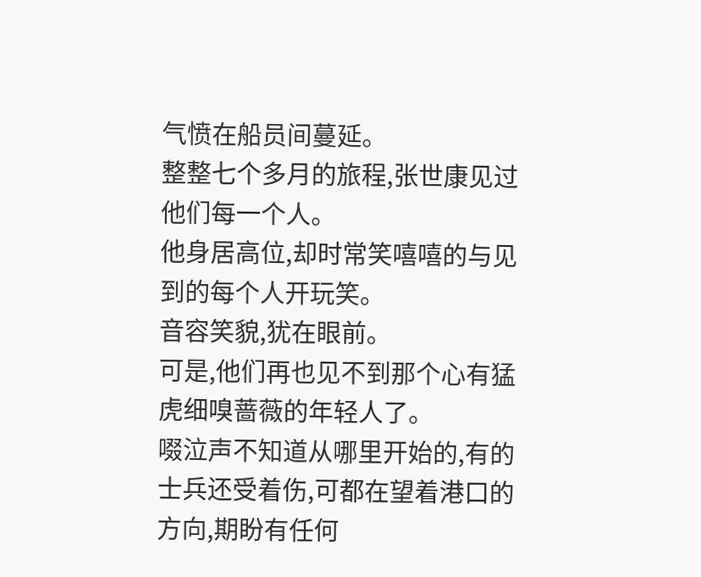气愤在船员间蔓延。
整整七个多月的旅程,张世康见过他们每一个人。
他身居高位,却时常笑嘻嘻的与见到的每个人开玩笑。
音容笑貌,犹在眼前。
可是,他们再也见不到那个心有猛虎细嗅蔷薇的年轻人了。
啜泣声不知道从哪里开始的,有的士兵还受着伤,可都在望着港口的方向,期盼有任何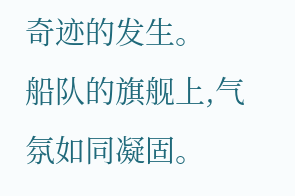奇迹的发生。
船队的旗舰上,气氛如同凝固。